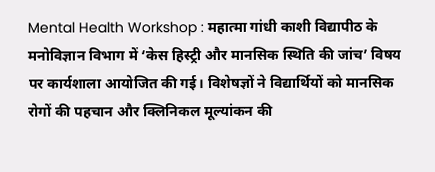Mental Health Workshop : महात्मा गांधी काशी विद्यापीठ के मनोविज्ञान विभाग में ‘केस हिस्ट्री और मानसिक स्थिति की जांच’ विषय पर कार्यशाला आयोजित की गई। विशेषज्ञों ने विद्यार्थियों को मानसिक रोगों की पहचान और क्लिनिकल मूल्यांकन की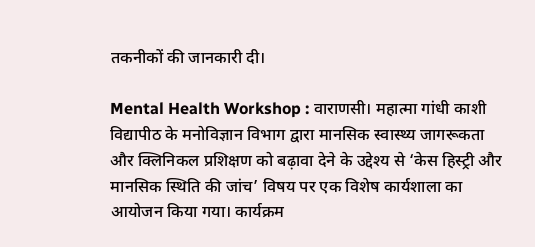तकनीकों की जानकारी दी।

Mental Health Workshop : वाराणसी। महात्मा गांधी काशी विद्यापीठ के मनोविज्ञान विभाग द्वारा मानसिक स्वास्थ्य जागरूकता और क्लिनिकल प्रशिक्षण को बढ़ावा देने के उद्देश्य से ‘केस हिस्ट्री और मानसिक स्थिति की जांच’ विषय पर एक विशेष कार्यशाला का आयोजन किया गया। कार्यक्रम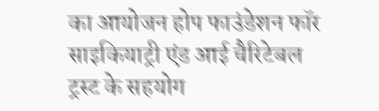का आयोजन होप फाउंडेशन फॉर साइकियाट्री एंड आई चैरिटेबल ट्रस्ट के सहयोग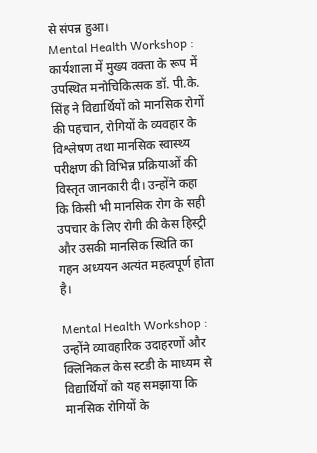से संपन्न हुआ।
Mental Health Workshop : कार्यशाला में मुख्य वक्ता के रूप में उपस्थित मनोचिकित्सक डॉ. पी.के. सिंह ने विद्यार्थियों को मानसिक रोगों की पहचान, रोगियों के व्यवहार के विश्लेषण तथा मानसिक स्वास्थ्य परीक्षण की विभिन्न प्रक्रियाओं की विस्तृत जानकारी दी। उन्होंने कहा कि किसी भी मानसिक रोग के सही उपचार के लिए रोगी की केस हिस्ट्री और उसकी मानसिक स्थिति का गहन अध्ययन अत्यंत महत्वपूर्ण होता है।

Mental Health Workshop : उन्होंने व्यावहारिक उदाहरणों और क्लिनिकल केस स्टडी के माध्यम से विद्यार्थियों को यह समझाया कि मानसिक रोगियों के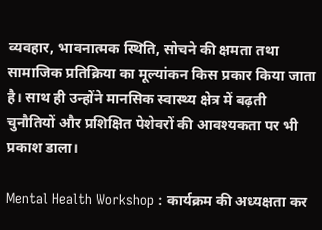व्यवहार, भावनात्मक स्थिति, सोचने की क्षमता तथा सामाजिक प्रतिक्रिया का मूल्यांकन किस प्रकार किया जाता है। साथ ही उन्होंने मानसिक स्वास्थ्य क्षेत्र में बढ़ती चुनौतियों और प्रशिक्षित पेशेवरों की आवश्यकता पर भी प्रकाश डाला।

Mental Health Workshop : कार्यक्रम की अध्यक्षता कर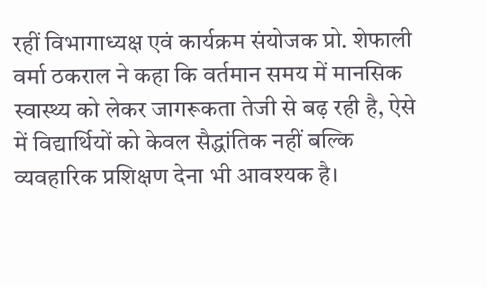रहीं विभागाध्यक्ष एवं कार्यक्रम संयोजक प्रो. शेफाली वर्मा ठकराल ने कहा कि वर्तमान समय में मानसिक स्वास्थ्य को लेकर जागरूकता तेजी से बढ़ रही है, ऐसे में विद्यार्थियों को केवल सैद्धांतिक नहीं बल्कि व्यवहारिक प्रशिक्षण देना भी आवश्यक है।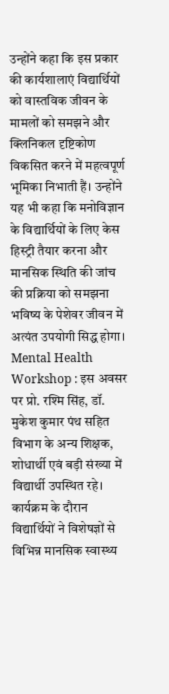उन्होंने कहा कि इस प्रकार की कार्यशालाएं विद्यार्थियों को वास्तविक जीवन के मामलों को समझने और क्लिनिकल दृष्टिकोण विकसित करने में महत्वपूर्ण भूमिका निभाती हैं। उन्होंने यह भी कहा कि मनोविज्ञान के विद्यार्थियों के लिए केस हिस्ट्री तैयार करना और मानसिक स्थिति की जांच की प्रक्रिया को समझना भविष्य के पेशेवर जीवन में अत्यंत उपयोगी सिद्ध होगा।
Mental Health Workshop : इस अवसर पर प्रो. रश्मि सिंह, डॉ. मुकेश कुमार पंथ सहित विभाग के अन्य शिक्षक, शोधार्थी एवं बड़ी संख्या में विद्यार्थी उपस्थित रहे। कार्यक्रम के दौरान विद्यार्थियों ने विशेषज्ञों से विभिन्न मानसिक स्वास्थ्य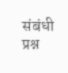संबंधी प्रश्न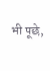भी पूछे,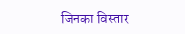जिनका विस्तार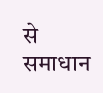से समाधान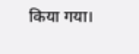किया गया।